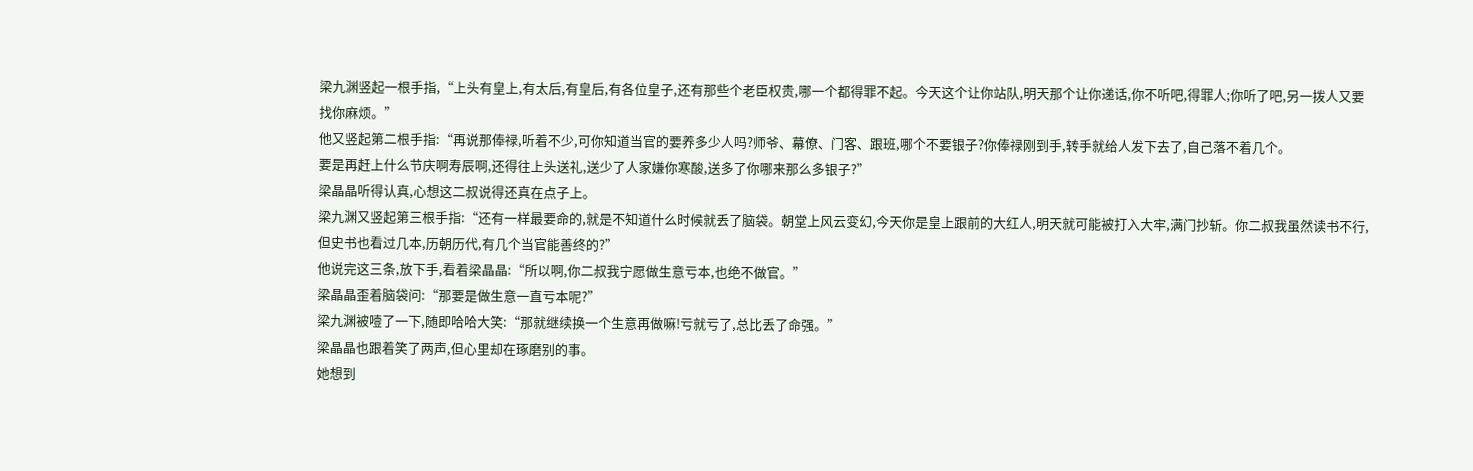梁九渊竖起一根手指,“上头有皇上,有太后,有皇后,有各位皇子,还有那些个老臣权贵,哪一个都得罪不起。今天这个让你站队,明天那个让你递话,你不听吧,得罪人;你听了吧,另一拨人又要找你麻烦。”
他又竖起第二根手指:“再说那俸禄,听着不少,可你知道当官的要养多少人吗?师爷、幕僚、门客、跟班,哪个不要银子?你俸禄刚到手,转手就给人发下去了,自己落不着几个。
要是再赶上什么节庆啊寿辰啊,还得往上头送礼,送少了人家嫌你寒酸,送多了你哪来那么多银子?”
梁晶晶听得认真,心想这二叔说得还真在点子上。
梁九渊又竖起第三根手指:“还有一样最要命的,就是不知道什么时候就丢了脑袋。朝堂上风云变幻,今天你是皇上跟前的大红人,明天就可能被打入大牢,满门抄斩。你二叔我虽然读书不行,但史书也看过几本,历朝历代,有几个当官能善终的?”
他说完这三条,放下手,看着梁晶晶:“所以啊,你二叔我宁愿做生意亏本,也绝不做官。”
梁晶晶歪着脑袋问:“那要是做生意一直亏本呢?”
梁九渊被噎了一下,随即哈哈大笑:“那就继续换一个生意再做嘛!亏就亏了,总比丢了命强。”
梁晶晶也跟着笑了两声,但心里却在琢磨别的事。
她想到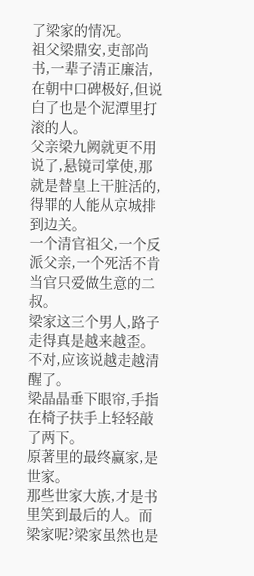了梁家的情况。
祖父梁鼎安,吏部尚书,一辈子清正廉洁,在朝中口碑极好,但说白了也是个泥潭里打滚的人。
父亲梁九阙就更不用说了,悬镜司掌使,那就是替皇上干脏活的,得罪的人能从京城排到边关。
一个清官祖父,一个反派父亲,一个死活不肯当官只爱做生意的二叔。
梁家这三个男人,路子走得真是越来越歪。
不对,应该说越走越清醒了。
梁晶晶垂下眼帘,手指在椅子扶手上轻轻敲了两下。
原著里的最终赢家,是世家。
那些世家大族,才是书里笑到最后的人。而梁家呢?梁家虽然也是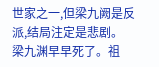世家之一,但梁九阙是反派,结局注定是悲剧。
梁九渊早早死了。祖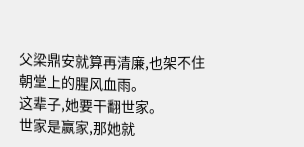父梁鼎安就算再清廉,也架不住朝堂上的腥风血雨。
这辈子,她要干翻世家。
世家是赢家,那她就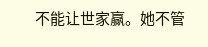不能让世家赢。她不管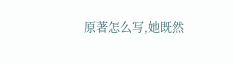原著怎么写,她既然